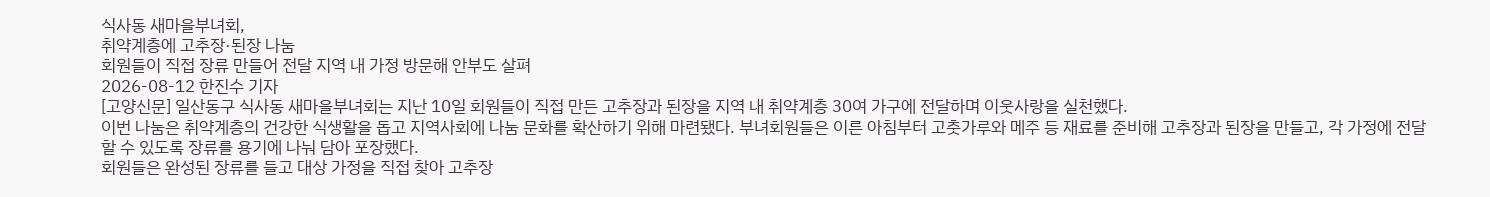식사동 새마을부녀회,
취약계층에 고추장·된장 나눔
회원들이 직접 장류 만들어 전달 지역 내 가정 방문해 안부도 살펴
2026-08-12 한진수 기자
[고양신문] 일산동구 식사동 새마을부녀회는 지난 10일 회원들이 직접 만든 고추장과 된장을 지역 내 취약계층 30여 가구에 전달하며 이웃사랑을 실천했다.
이번 나눔은 취약계층의 건강한 식생활을 돕고 지역사회에 나눔 문화를 확산하기 위해 마련됐다. 부녀회원들은 이른 아침부터 고춧가루와 메주 등 재료를 준비해 고추장과 된장을 만들고, 각 가정에 전달할 수 있도록 장류를 용기에 나눠 담아 포장했다.
회원들은 완성된 장류를 들고 대상 가정을 직접 찾아 고추장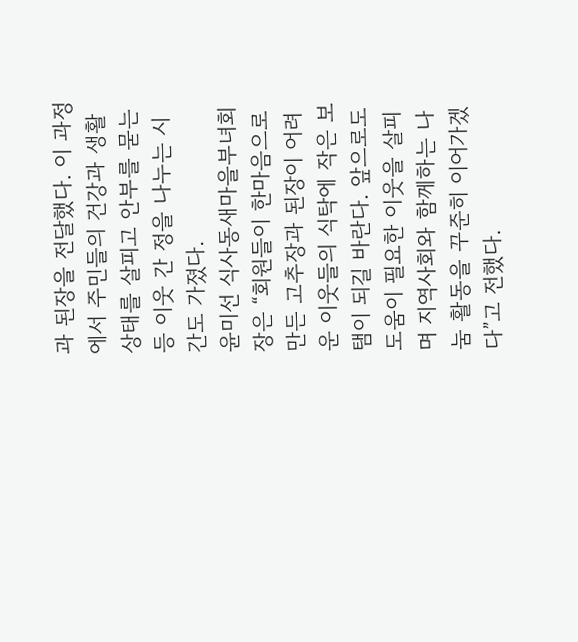과 된장을 전달했다. 이 과정에서 주민들의 건강과 생활 상태를 살피고 안부를 묻는 등 이웃 간 정을 나누는 시간도 가졌다.
윤미선 식사동새마을부녀회장은 “회원들이 한마음으로 만든 고추장과 된장이 어려운 이웃들의 식탁에 작은 보탬이 되길 바란다. 앞으로도 도움이 필요한 이웃을 살피며 지역사회와 함께하는 나눔 활동을 꾸준히 이어가겠다”고 전했다.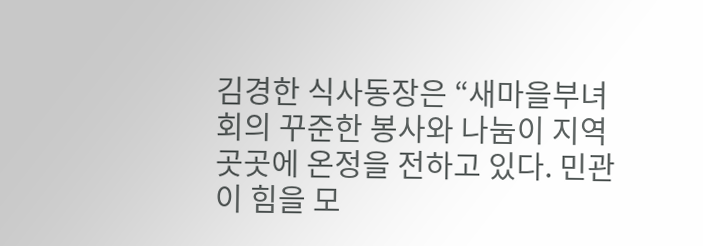김경한 식사동장은 “새마을부녀회의 꾸준한 봉사와 나눔이 지역 곳곳에 온정을 전하고 있다. 민관이 힘을 모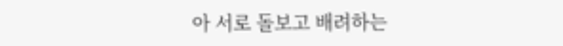아 서로 돌보고 배려하는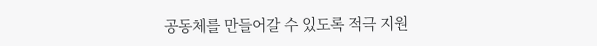공동체를 만들어갈 수 있도록 적극 지원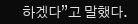하겠다”고 말했다.